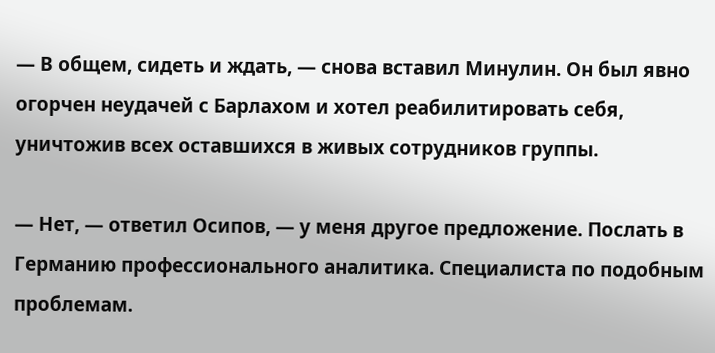— В общем, сидеть и ждать, — снова вставил Минулин. Он был явно огорчен неудачей с Барлахом и хотел реабилитировать себя, уничтожив всех оставшихся в живых сотрудников группы.

— Нет, — ответил Осипов, — у меня другое предложение. Послать в Германию профессионального аналитика. Специалиста по подобным проблемам.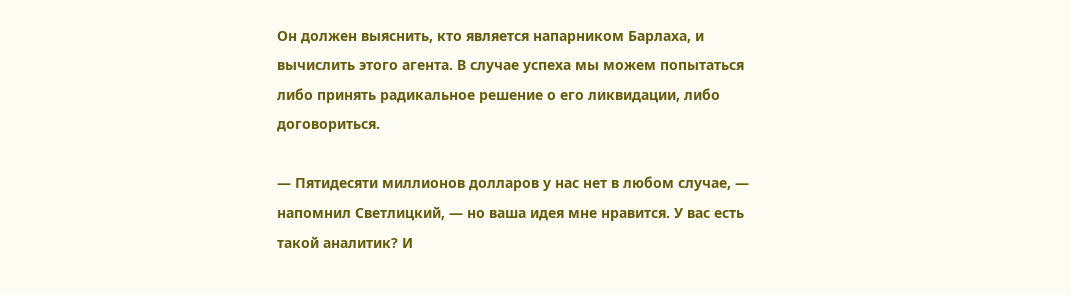Он должен выяснить, кто является напарником Барлаха, и вычислить этого агента. В случае успеха мы можем попытаться либо принять радикальное решение о его ликвидации, либо договориться.

— Пятидесяти миллионов долларов у нас нет в любом случае, — напомнил Светлицкий, — но ваша идея мне нравится. У вас есть такой аналитик? И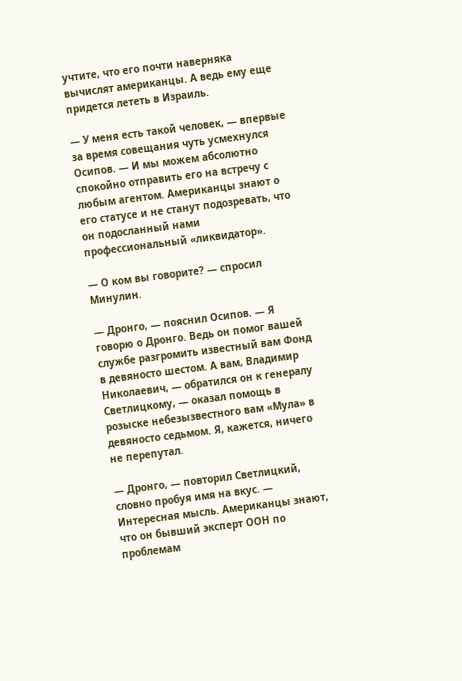учтите, что его почти наверняка вычислят американцы. А ведь ему еще придется лететь в Израиль.

— У меня есть такой человек, — впервые за время совещания чуть усмехнулся Осипов. — И мы можем абсолютно спокойно отправить его на встречу с любым агентом. Американцы знают о его статусе и не станут подозревать, что он подосланный нами профессиональный «ликвидатор».

— О ком вы говорите? — спросил Минулин.

— Дронго, — пояснил Осипов. — Я говорю о Дронго. Ведь он помог вашей службе разгромить известный вам Фонд в девяносто шестом. А вам, Владимир Николаевич, — обратился он к генералу Светлицкому, — оказал помощь в розыске небезызвестного вам «Мула» в девяносто седьмом. Я, кажется, ничего не перепутал.

— Дронго, — повторил Светлицкий, словно пробуя имя на вкус. — Интересная мысль. Американцы знают, что он бывший эксперт ООН по проблемам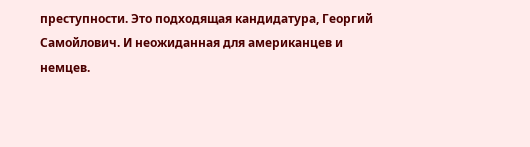преступности. Это подходящая кандидатура, Георгий Самойлович. И неожиданная для американцев и немцев.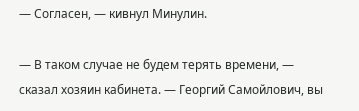— Согласен, — кивнул Минулин.

— В таком случае не будем терять времени, — сказал хозяин кабинета. — Георгий Самойлович, вы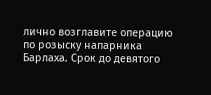лично возглавите операцию по розыску напарника Барлаха. Срок до девятого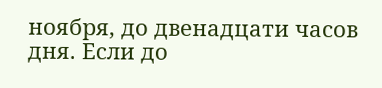ноября, до двенадцати часов дня. Если до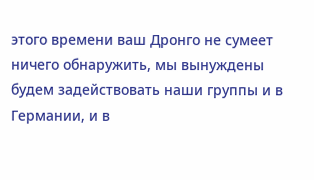этого времени ваш Дронго не сумеет ничего обнаружить, мы вынуждены будем задействовать наши группы и в Германии, и в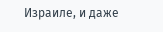Израиле, и даже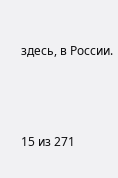здесь, в России.



15 из 271